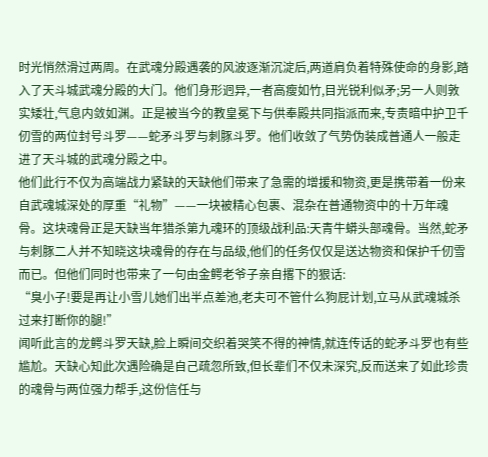时光悄然滑过两周。在武魂分殿遇袭的风波逐渐沉淀后,两道肩负着特殊使命的身影,踏入了天斗城武魂分殿的大门。他们身形迥异,一者高瘦如竹,目光锐利似矛;另一人则敦实矮壮,气息内敛如渊。正是被当今的教皇冕下与供奉殿共同指派而来,专责暗中护卫千仞雪的两位封号斗罗——蛇矛斗罗与刺豚斗罗。他们收敛了气势伪装成普通人一般走进了天斗城的武魂分殿之中。
他们此行不仅为高端战力紧缺的天缺他们带来了急需的增援和物资,更是携带着一份来自武魂城深处的厚重“礼物”——一块被精心包裹、混杂在普通物资中的十万年魂骨。这块魂骨正是天缺当年猎杀第九魂环的顶级战利品:天青牛蟒头部魂骨。当然,蛇矛与刺豚二人并不知晓这块魂骨的存在与品级,他们的任务仅仅是送达物资和保护千仞雪而已。但他们同时也带来了一句由金鳄老爷子亲自撂下的狠话:
“臭小子!要是再让小雪儿她们出半点差池,老夫可不管什么狗屁计划,立马从武魂城杀过来打断你的腿!”
闻听此言的龙鳄斗罗天缺,脸上瞬间交织着哭笑不得的神情,就连传话的蛇矛斗罗也有些尴尬。天缺心知此次遇险确是自己疏忽所致,但长辈们不仅未深究,反而送来了如此珍贵的魂骨与两位强力帮手,这份信任与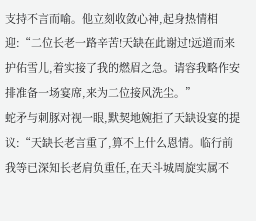支持不言而喻。他立刻收敛心神,起身热情相迎:“二位长老一路辛苦!天缺在此谢过!远道而来护佑雪儿,着实接了我的燃眉之急。请容我略作安排准备一场宴席,来为二位接风洗尘。”
蛇矛与刺豚对视一眼,默契地婉拒了天缺设宴的提议:“天缺长老言重了,算不上什么恩情。临行前我等已深知长老肩负重任,在天斗城周旋实属不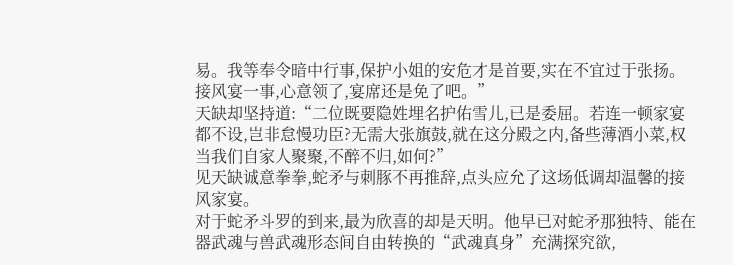易。我等奉令暗中行事,保护小姐的安危才是首要,实在不宜过于张扬。接风宴一事,心意领了,宴席还是免了吧。”
天缺却坚持道:“二位既要隐姓埋名护佑雪儿,已是委屈。若连一顿家宴都不设,岂非怠慢功臣?无需大张旗鼓,就在这分殿之内,备些薄酒小菜,权当我们自家人聚聚,不醉不归,如何?”
见天缺诚意拳拳,蛇矛与刺豚不再推辞,点头应允了这场低调却温馨的接风家宴。
对于蛇矛斗罗的到来,最为欣喜的却是天明。他早已对蛇矛那独特、能在器武魂与兽武魂形态间自由转换的“武魂真身”充满探究欲,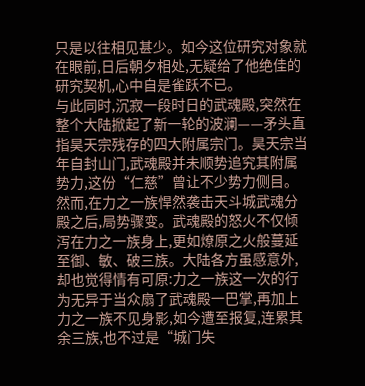只是以往相见甚少。如今这位研究对象就在眼前,日后朝夕相处,无疑给了他绝佳的研究契机,心中自是雀跃不已。
与此同时,沉寂一段时日的武魂殿,突然在整个大陆掀起了新一轮的波澜——矛头直指昊天宗残存的四大附属宗门。昊天宗当年自封山门,武魂殿并未顺势追究其附属势力,这份“仁慈”曾让不少势力侧目。
然而,在力之一族悍然袭击天斗城武魂分殿之后,局势骤变。武魂殿的怒火不仅倾泻在力之一族身上,更如燎原之火般蔓延至御、敏、破三族。大陆各方虽感意外,却也觉得情有可原:力之一族这一次的行为无异于当众扇了武魂殿一巴掌,再加上力之一族不见身影,如今遭至报复,连累其余三族,也不过是“城门失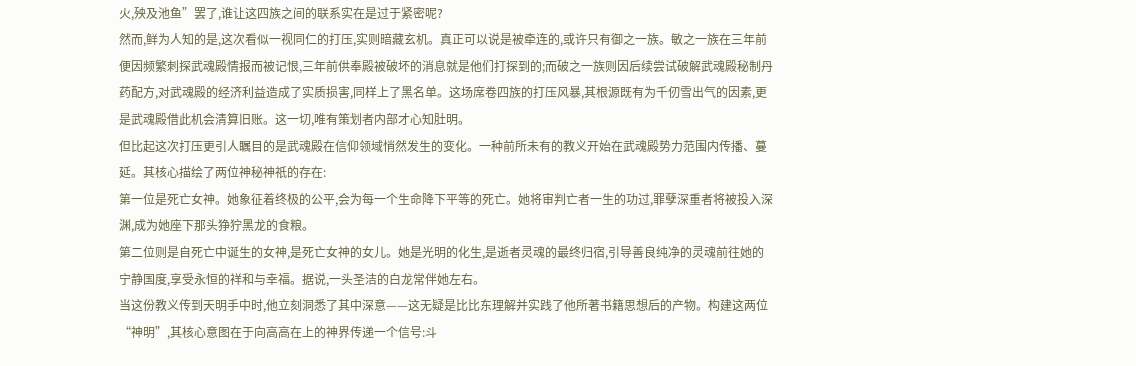火,殃及池鱼”罢了,谁让这四族之间的联系实在是过于紧密呢?
然而,鲜为人知的是,这次看似一视同仁的打压,实则暗藏玄机。真正可以说是被牵连的,或许只有御之一族。敏之一族在三年前便因频繁刺探武魂殿情报而被记恨,三年前供奉殿被破坏的消息就是他们打探到的;而破之一族则因后续尝试破解武魂殿秘制丹药配方,对武魂殿的经济利益造成了实质损害,同样上了黑名单。这场席卷四族的打压风暴,其根源既有为千仞雪出气的因素,更是武魂殿借此机会清算旧账。这一切,唯有策划者内部才心知肚明。
但比起这次打压更引人瞩目的是武魂殿在信仰领域悄然发生的变化。一种前所未有的教义开始在武魂殿势力范围内传播、蔓延。其核心描绘了两位神秘神祇的存在:
第一位是死亡女神。她象征着终极的公平,会为每一个生命降下平等的死亡。她将审判亡者一生的功过,罪孽深重者将被投入深渊,成为她座下那头狰狞黑龙的食粮。
第二位则是自死亡中诞生的女神,是死亡女神的女儿。她是光明的化生,是逝者灵魂的最终归宿,引导善良纯净的灵魂前往她的宁静国度,享受永恒的祥和与幸福。据说,一头圣洁的白龙常伴她左右。
当这份教义传到天明手中时,他立刻洞悉了其中深意——这无疑是比比东理解并实践了他所著书籍思想后的产物。构建这两位“神明”,其核心意图在于向高高在上的神界传递一个信号:斗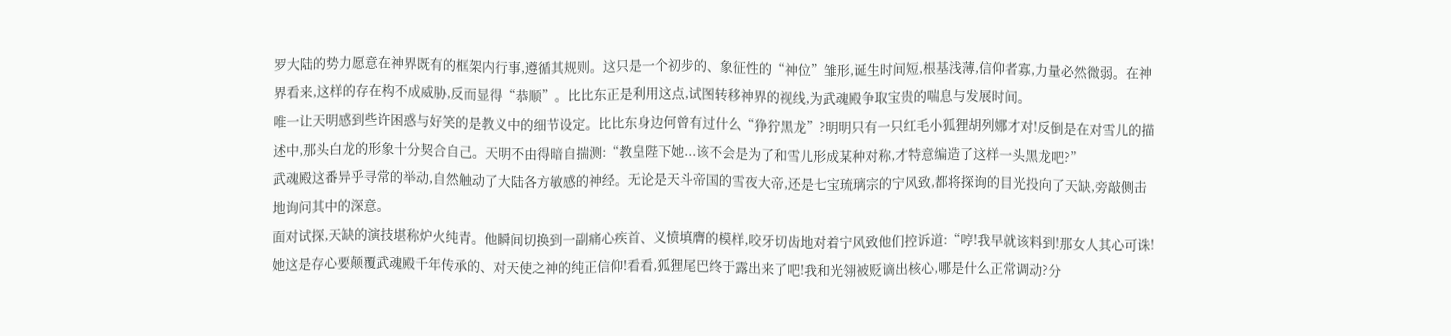罗大陆的势力愿意在神界既有的框架内行事,遵循其规则。这只是一个初步的、象征性的“神位”雏形,诞生时间短,根基浅薄,信仰者寡,力量必然微弱。在神界看来,这样的存在构不成威胁,反而显得“恭顺”。比比东正是利用这点,试图转移神界的视线,为武魂殿争取宝贵的喘息与发展时间。
唯一让天明感到些许困惑与好笑的是教义中的细节设定。比比东身边何曾有过什么“狰狞黑龙”?明明只有一只红毛小狐狸胡列娜才对!反倒是在对雪儿的描述中,那头白龙的形象十分契合自己。天明不由得暗自揣测:“教皇陛下她...该不会是为了和雪儿形成某种对称,才特意编造了这样一头黑龙吧?”
武魂殿这番异乎寻常的举动,自然触动了大陆各方敏感的神经。无论是天斗帝国的雪夜大帝,还是七宝琉璃宗的宁风致,都将探询的目光投向了天缺,旁敲侧击地询问其中的深意。
面对试探,天缺的演技堪称炉火纯青。他瞬间切换到一副痛心疾首、义愤填膺的模样,咬牙切齿地对着宁风致他们控诉道:“哼!我早就该料到!那女人其心可诛!她这是存心要颠覆武魂殿千年传承的、对天使之神的纯正信仰!看看,狐狸尾巴终于露出来了吧!我和光翎被贬谪出核心,哪是什么正常调动?分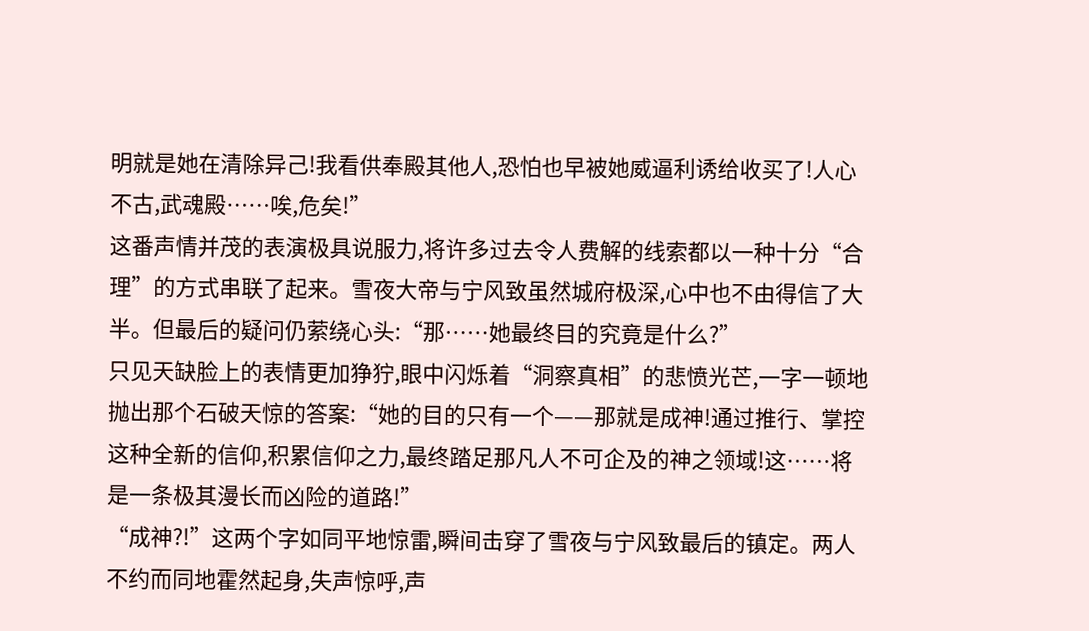明就是她在清除异己!我看供奉殿其他人,恐怕也早被她威逼利诱给收买了!人心不古,武魂殿……唉,危矣!”
这番声情并茂的表演极具说服力,将许多过去令人费解的线索都以一种十分“合理”的方式串联了起来。雪夜大帝与宁风致虽然城府极深,心中也不由得信了大半。但最后的疑问仍萦绕心头:“那……她最终目的究竟是什么?”
只见天缺脸上的表情更加狰狞,眼中闪烁着“洞察真相”的悲愤光芒,一字一顿地抛出那个石破天惊的答案:“她的目的只有一个——那就是成神!通过推行、掌控这种全新的信仰,积累信仰之力,最终踏足那凡人不可企及的神之领域!这……将是一条极其漫长而凶险的道路!”
“成神?!”这两个字如同平地惊雷,瞬间击穿了雪夜与宁风致最后的镇定。两人不约而同地霍然起身,失声惊呼,声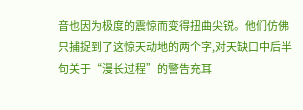音也因为极度的震惊而变得扭曲尖锐。他们仿佛只捕捉到了这惊天动地的两个字,对天缺口中后半句关于“漫长过程”的警告充耳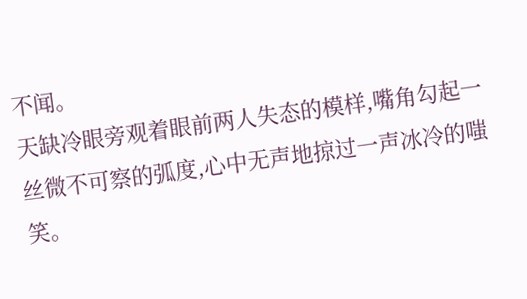不闻。
天缺冷眼旁观着眼前两人失态的模样,嘴角勾起一丝微不可察的弧度,心中无声地掠过一声冰冷的嗤笑。